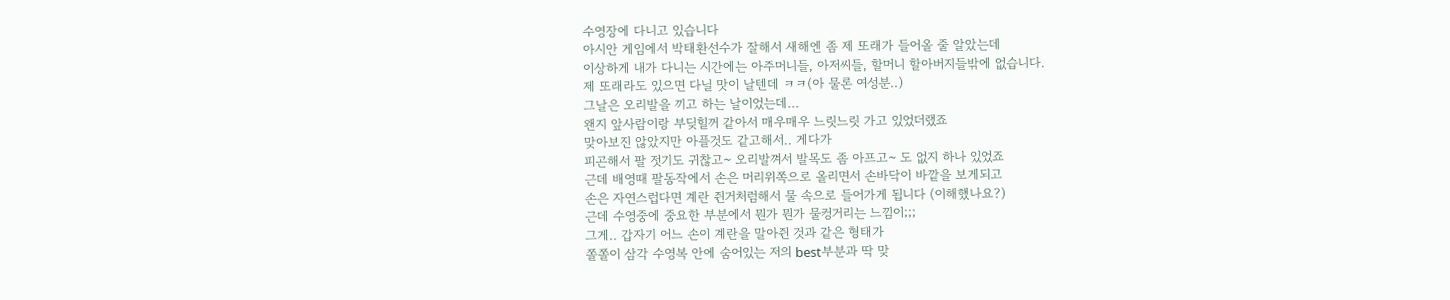수영장에 다니고 있습니다
아시안 게임에서 박태환선수가 잘해서 새해엔 좀 제 또래가 들어올 줄 알았는데
이상하게 내가 다니는 시간에는 아주머니들, 아저씨들, 할머니 할아버지들밖에 없습니다.
제 또래라도 있으면 다닐 맛이 날텐데 ㅋㅋ(아 물론 여성분..)
그날은 오리발을 끼고 하는 날이었는데...
왠지 앞사람이랑 부딪힐꺼 같아서 매우매우 느릿느릿 가고 있었더랬죠
맞아보진 않았지만 아플것도 같고해서.. 게다가
피곤해서 팔 젓기도 귀찮고~ 오리발껴서 발목도 좀 아프고~ 도 없지 하나 있었죠
근데 배영때 팔동작에서 손은 머리위쪽으로 올리면서 손바닥이 바깥을 보게되고
손은 자연스럽다면 계란 쥔거처럼해서 물 속으로 들어가게 됩니다 (이해했나요?)
근데 수영중에 중요한 부분에서 뭔가 뭔가 물컹거리는 느낌이;;;
그게.. 갑자기 어느 손이 계란을 말아쥔 것과 같은 형태가
쫄쫄이 삼각 수영복 안에 숨어있는 저의 best부분과 딱 맞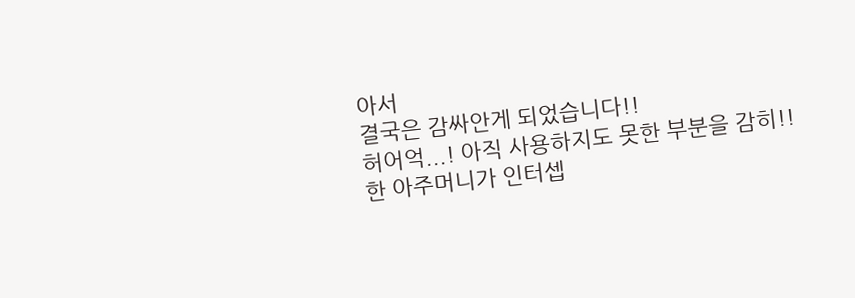아서
결국은 감싸안게 되었습니다!!
허어억...! 아직 사용하지도 못한 부분을 감히!!
한 아주머니가 인터셉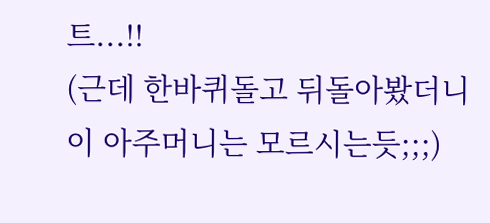트...!!
(근데 한바퀴돌고 뒤돌아봤더니 이 아주머니는 모르시는듯;;;)